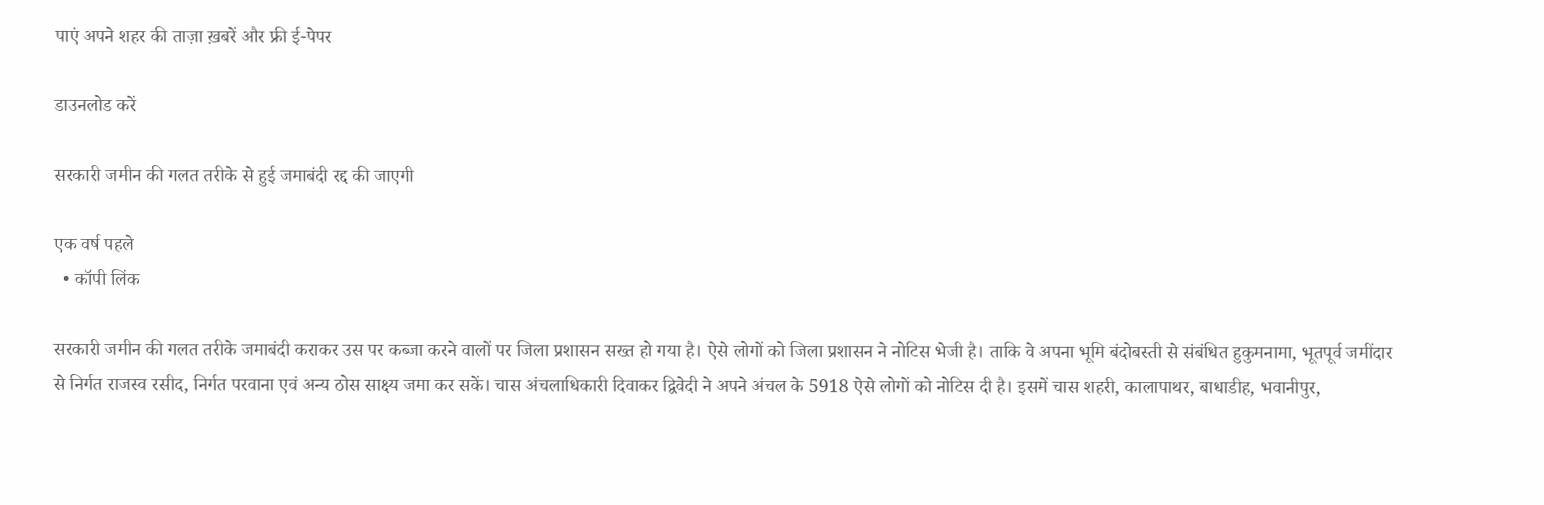पाएं अपने शहर की ताज़ा ख़बरें और फ्री ई-पेपर

डाउनलोड करें

सरकारी जमीन की गलत तरीके से हुई जमाबंदी रद्द की जाएगी

एक वर्ष पहले
  • कॉपी लिंक

सरकारी जमीन की गलत तरीके जमाबंदी कराकर उस पर कब्जा करने वालों पर जिला प्रशासन सख्त हो गया है। ऐसे लोगों को जिला प्रशासन ने नोटिस भेजी है। ताकि वे अपना भूमि बंदोबस्ती से संबंधित हुकुमनामा, भूतपूर्व जमींदार से निर्गत राजस्व रसीद, निर्गत परवाना एवं अन्य ठोस साक्ष्य जमा कर सकें। चास अंचलाधिकारी दिवाकर द्विवेदी ने अपने अंचल के 5918 ऐसे लोगों को नोटिस दी है। इसमें चास शहरी, कालापाथर, बाधाडीह, भवानीपुर,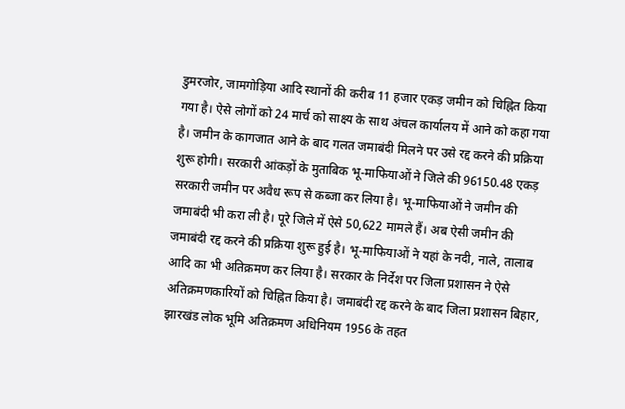डुमरजोर, जामगोड़िया आदि स्थानों की करीब 11 हजार एकड़ जमीन को चिह्नित किया गया है। ऐसे लोगों को 24 मार्च को साक्ष्य के साथ अंचल कार्यालय में आने को कहा गया है। जमीन के कागजात आने के बाद गलत जमाबंदी मिलने पर उसे रद्द करने की प्रक्रिया शुरू होगी। सरकारी आंकड़ों के मुताबिक भू-माफियाओं ने जिले की 96150.48 एकड़ सरकारी जमीन पर अवैध रूप से कब्जा कर लिया है। भू-माफियाओं ने जमीन की जमाबंदी भी करा ली है। पूरे जिले में ऐसे 50,622 मामले हैं। अब ऐसी जमीन की जमाबंदी रद्द करने की प्रक्रिया शुरू हुई है। भू-माफियाओं ने यहां के नदी, नाले, तालाब आदि का भी अतिक्रमण कर लिया है। सरकार के निर्देश पर जिला प्रशासन ने ऐसे अतिक्रमणकारियों को चिह्नित किया है। जमाबंदी रद्द करने के बाद जिला प्रशासन बिहार, झारखंड लोक भूमि अतिक्रमण अधिनियम 1956 के तहत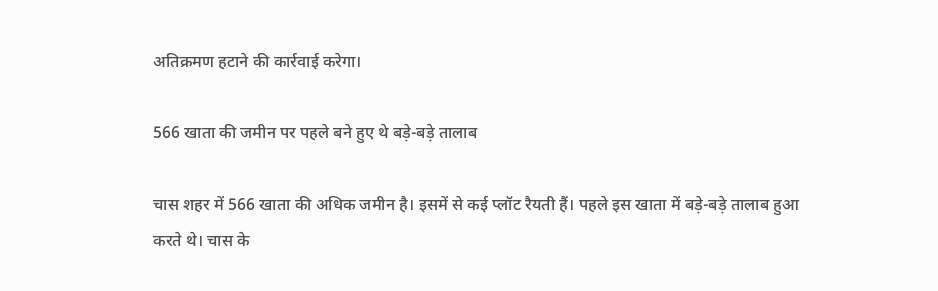अतिक्रमण हटाने की कार्रवाई करेगा।

566 खाता की जमीन पर पहले बने हुए थे बड़े-बड़े तालाब

चास शहर में 566 खाता की अधिक जमीन है। इसमें से कई प्लॉट रैयती हैं। पहले इस खाता में बड़े-बड़े तालाब हुआ करते थे। चास के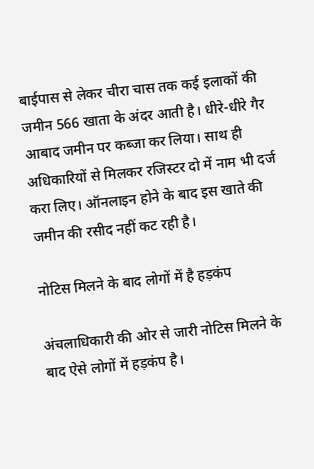बाईपास से लेकर चीरा चास तक कई इलाकों की जमीन 566 खाता के अंदर आती है। धीरे-धीरे गैर आबाद जमीन पर कब्जा कर लिया। साथ ही अधिकारियों से मिलकर रजिस्टर दो में नाम भी दर्ज करा लिए। ऑनलाइन होने के बाद इस खाते की जमीन की रसीद नहीं कट रही है।

नोटिस मिलने के बाद लोगों में है हड़कंप

अंचलाधिकारी की ओर से जारी नोटिस मिलने के बाद ऐसे लोगों में हड़कंप है।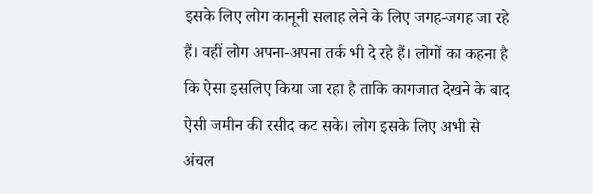इसके लिए लोग कानूनी सलाह लेने के लिए जगह-जगह जा रहे हैं। वहीं लोग अपना-अपना तर्क भी दे रहे हैं। लोगों का कहना है कि ऐसा इसलिए किया जा रहा है ताकि कागजात देखने के बाद ऐसी जमीन की रसीद कट सके। लोग इसके लिए अभी से अंचल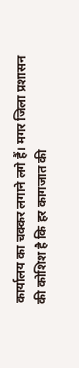कार्यालय का चक्कर लगाने लगे हैं। मगर जिला प्रशासन की कोशिश है कि हर कागजात की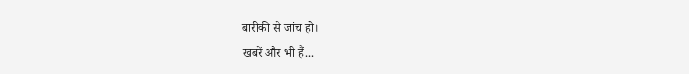बारीकी से जांच हो।
खबरें और भी हैं...